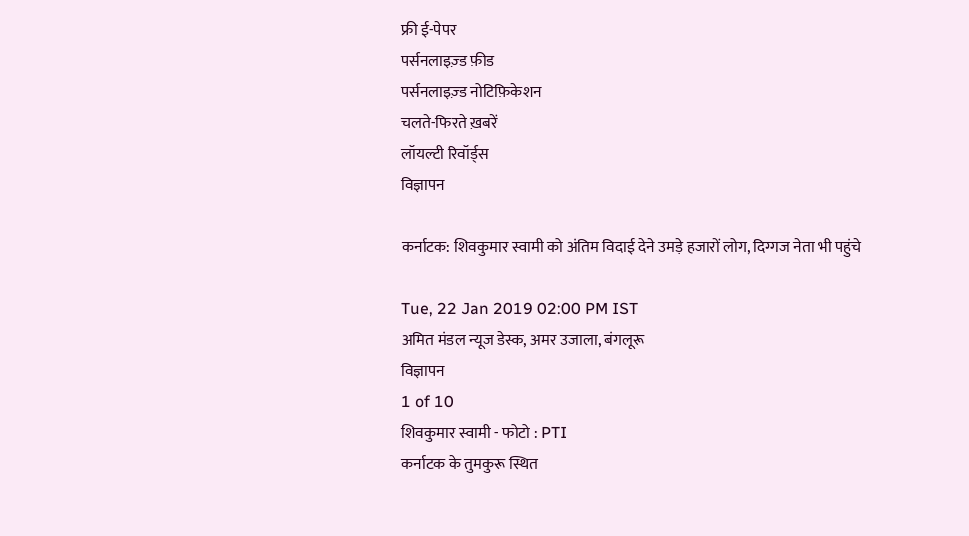फ्री ई-पेपर
पर्सनलाइज़्ड फ़ीड
पर्सनलाइज़्ड नोटिफ़िकेशन
चलते-फिरते ख़बरें
लॉयल्टी रिवॉर्ड्स
विज्ञापन

कर्नाटक: शिवकुमार स्वामी को अंतिम विदाई देने उमड़े हजारों लोग, दिग्गज नेता भी पहुंचे

Tue, 22 Jan 2019 02:00 PM IST
अमित मंडल न्यूज डेस्क, अमर उजाला, बंगलूरू
विज्ञापन
1 of 10
शिवकुमार स्वामी - फोटो : PTI
कर्नाटक के तुमकुरू स्थित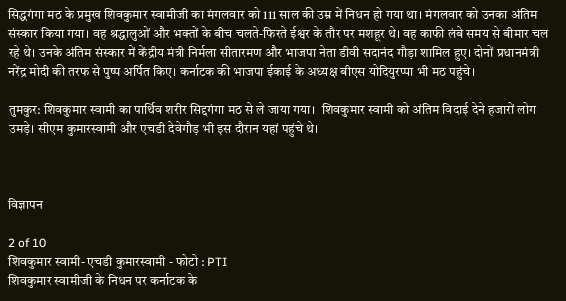सिद्धगंगा मठ के प्रमुख शिवकुमार स्वामीजी का मंगलवार को 111 साल की उम्र में निधन हो गया था। मंगलवार को उनका अंतिम संस्कार किया गया। वह श्रद्धालुओं और भक्तों के बीच चलते-फिरते ईश्वर के तौर पर मशहूर थे। वह काफी लंबे समय से बीमार चल रहे थे। उनके अंतिम संस्कार में केंद्रीय मंत्री निर्मला सीतारमण और भाजपा नेता डीवी सदानंद गौड़ा शामिल हुए। दोनों प्रधानमंत्री नरेंद्र मोदी की तरफ से पुष्प अर्पित किए। कर्नाटक की भाजपा ईकाई के अध्यक्ष बीएस योदियुरप्पा भी मठ पहुंचे।

तुमकुर: शिवकुमार स्वामी का पार्थिव शरीर सिद्दगंगा मठ से ले जाया गया।  शिवकुमार स्वामी को अंतिम विदाई देने हजारों लोग उमड़े। सीएम कुमारस्वामी और एचडी देवेगौड़ भी इस दौरान यहां पहुंचे थे।



विज्ञापन

2 of 10
शिवकुमार स्वामी- एचडी कुमारस्वामी - फोटो : PTI
शिवकुमार स्वामीजी के निधन पर कर्नाटक के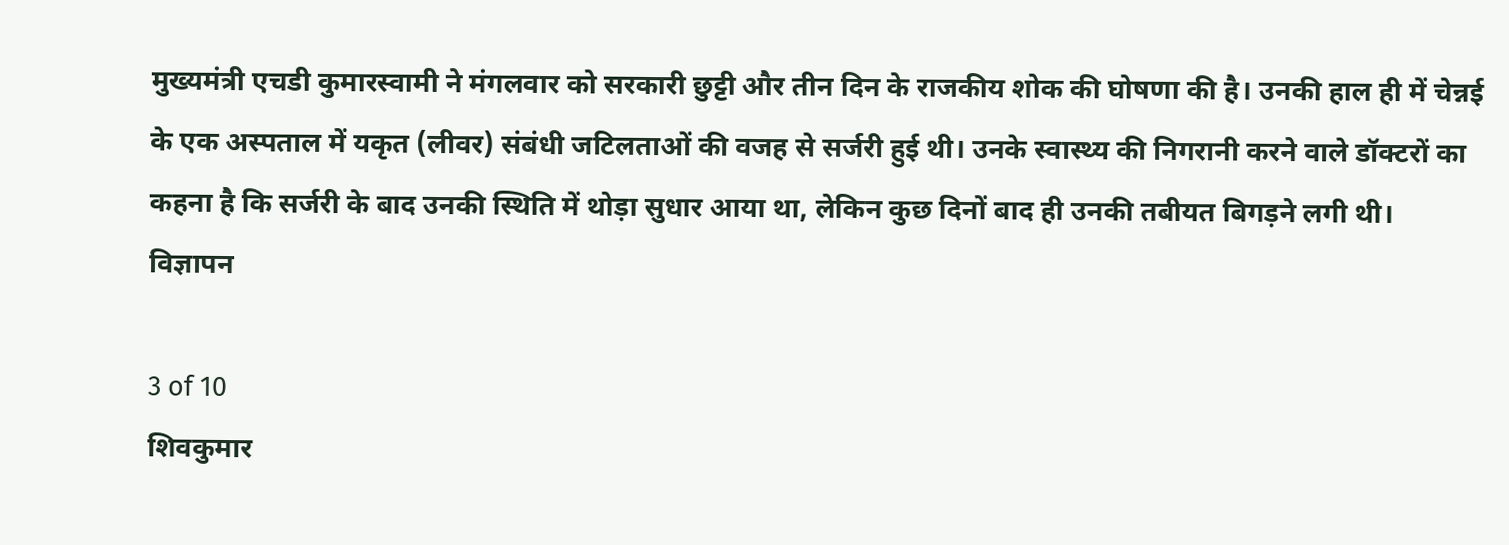मुख्यमंत्री एचडी कुमारस्वामी ने मंगलवार को सरकारी छुट्टी और तीन दिन के राजकीय शोक की घोषणा की है। उनकी हाल ही में चेन्नई के एक अस्पताल में यकृत (लीवर) संबंधी जटिलताओं की वजह से सर्जरी हुई थी। उनके स्वास्थ्य की निगरानी करने वाले डॉक्टरों का कहना है कि सर्जरी के बाद उनकी स्थिति में थोड़ा सुधार आया था, लेकिन कुछ दिनों बाद ही उनकी तबीयत बिगड़ने लगी थी।
विज्ञापन

3 of 10
शिवकुमार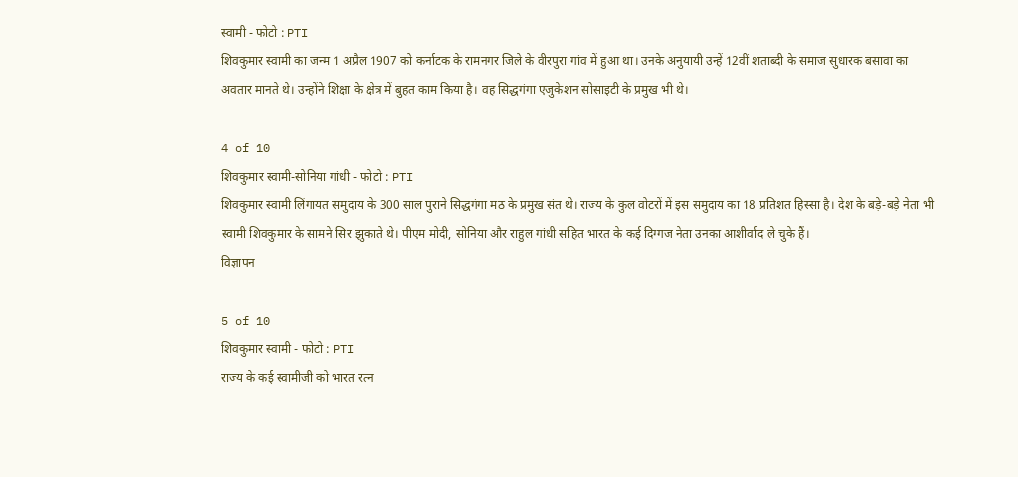स्वामी - फोटो : PTI
शिवकुमार स्वामी का जन्म 1 अप्रैल 1907 को कर्नाटक के रामनगर जिले के वीरपुरा गांव में हुआ था। उनके अनुयायी उन्हें 12वीं शताब्दी के समाज सुधारक बसावा का अवतार मानते थे। उन्होंने शिक्षा के क्षेत्र में बुहत काम किया है। वह सिद्धगंगा एजुकेशन सोसाइटी के प्रमुख भी थे।

4 of 10
शिवकुमार स्वामी-सोनिया गांधी - फोटो : PTI
शिवकुमार स्वामी लिंगायत समुदाय के 300 साल पुराने सिद्धगंगा मठ के प्रमुख संत थे। राज्य के कुल वोटरों में इस समुदाय का 18 प्रतिशत हिस्सा है। देश के बड़े-बड़े नेता भी स्वामी शिवकुमार के सामने सिर झुकाते थे। पीएम मोदी, सोनिया और राहुल गांधी सहित भारत के कई दिग्गज नेता उनका आशीर्वाद ले चुके हैं।
विज्ञापन

5 of 10
शिवकुमार स्वामी - फोटो : PTI
राज्य के कई स्वामीजी को भारत रत्न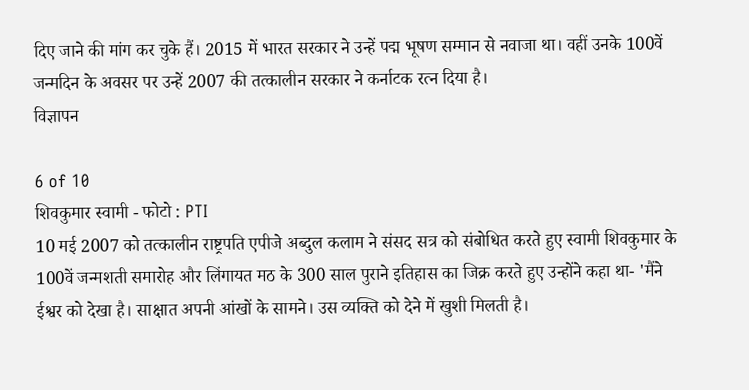दिए जाने की मांग कर चुके हैं। 2015 में भारत सरकार ने उन्हें पद्म भूषण सम्मान से नवाजा था। वहीं उनके 100वें जन्मदिन के अवसर पर उन्हें 2007 की तत्कालीन सरकार ने कर्नाटक रत्न दिया है।
विज्ञापन

6 of 10
शिवकुमार स्वामी - फोटो : PTI
10 मई 2007 को तत्कालीन राष्ट्रपति एपीजे अब्दुल कलाम ने संसद सत्र को संबोधित करते हुए स्वामी शिवकुमार के 100वें जन्मशती समारोह और लिंगायत मठ के 300 साल पुराने इतिहास का जिक्र करते हुए उन्होंने कहा था- 'मैंने ईश्वर को देखा है। साक्षात अपनी आंखों के सामने। उस व्यक्ति को देने में खुशी मिलती है।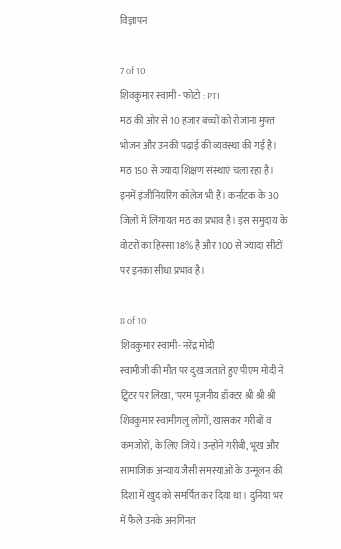विज्ञापन

7 of 10
शिवकुमार स्वामी - फोटो : PTI
मठ की ओर से 10 हजार बच्चों को रोजाना मुफ्त भोजन और उनकी पढ़ाई की व्यवस्था की गई है। मठ 150 से ज्यादा शिक्षण संस्थाएं चला रहा है। इनमें इंजीनियरिंग कॉलेज भी हैं। कर्नाटक के 30 जिलों में लिंगायत मठ का प्रभाव है। इस समुदाय के वोटरों का हिस्सा 18% है और 100 से ज्यादा सीटों पर इनका सीधा प्रभाव है।

8 of 10
शिवकुमार स्वामी- नरेंद्र मोदी
स्वामीजी की मौत पर दुख जताते हुए पीएम मोदी ने ट्विटर पर लिखा, 'परम पूजनीय डॉक्टर श्री श्री श्री शिवकुमार स्वामीगलु लोगों, खासकर गरीबों व कमजोरों, के लिए जिये। उन्होंने गरीबी, भूख और सामाजिक अन्याय जैसी समस्याओं के उन्मूलन की दिशा में खुद को समर्पित कर दिया था। दुनिया भर में फैले उनके अनगिनत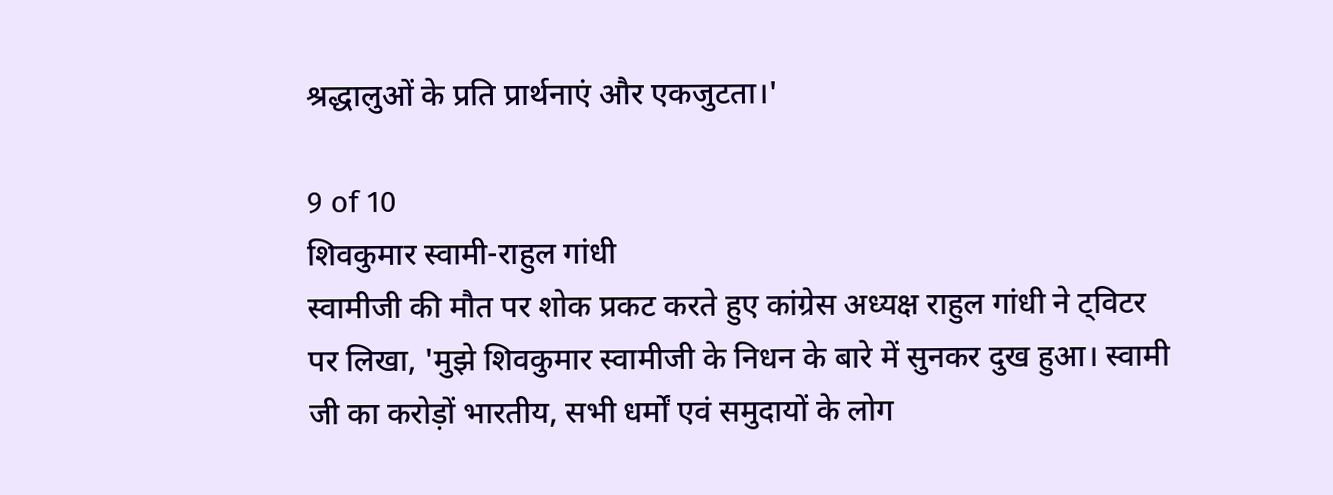श्रद्धालुओं के प्रति प्रार्थनाएं और एकजुटता।'

9 of 10
शिवकुमार स्वामी-राहुल गांधी
स्वामीजी की मौत पर शोक प्रकट करते हुए कांग्रेस अध्यक्ष राहुल गांधी ने ट्विटर पर लिखा, 'मुझे शिवकुमार स्वामीजी के निधन के बारे में सुनकर दुख हुआ। स्वामी जी का करोड़ों भारतीय, सभी धर्मों एवं समुदायों के लोग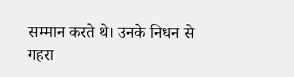सम्मान करते थे। उनके निधन से गहरा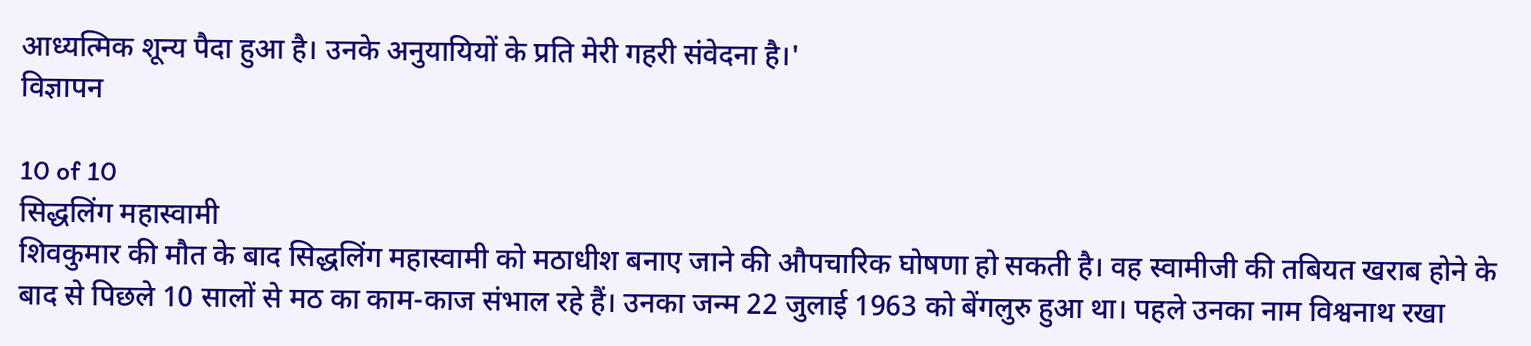आध्यत्मिक शून्य पैदा हुआ है। उनके अनुयायियों के प्रति मेरी गहरी संवेदना है।'
विज्ञापन

10 of 10
सिद्धलिंग महास्वामी
शिवकुमार की मौत के बाद सिद्धलिंग महास्वामी को मठाधीश बनाए जाने की औपचारिक घोषणा हो सकती है। वह स्वामीजी की तबियत खराब होने के बाद से पिछले 10 सालों से मठ का काम-काज संभाल रहे हैं। उनका जन्म 22 जुलाई 1963 को बेंगलुरु हुआ था। पहले उनका नाम विश्वनाथ रखा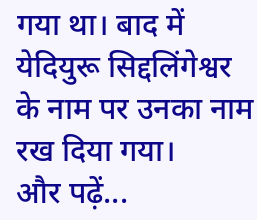गया था। बाद में येदियुरू सिद्दलिंगेश्वर के नाम पर उनका नाम रख दिया गया।
और पढ़ें...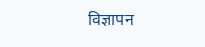विज्ञापन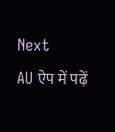Next
AU ऐप में पढ़ें